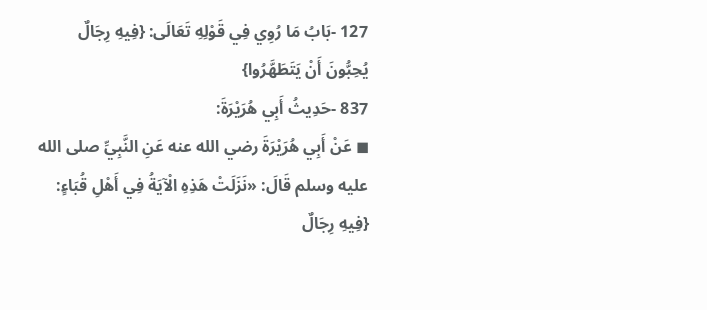127 -بَابُ مَا رُوِي فِي قَوْلِهِ تَعَالَى: {فِيهِ رِجَالٌ يُحِبُّونَ أَنْ يَتَطَهَّرُوا}
837 -حَدِيثُ أَبِي هُرَيْرَةَ:
◼ عَنْ أَبِي هُرَيْرَةَ رضي الله عنه عَنِ النَّبِيِّ صلى الله عليه وسلم قَالَ: «نَزَلَتْ هَذِهِ الْآيَةُ فِي أَهْلِ قُبَاءٍ: {فِيهِ رِجَالٌ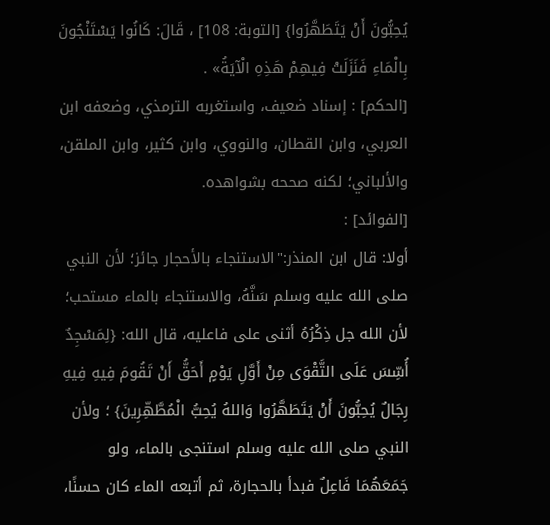يُحِبُّونَ أَنْ يَتَطَهَّرُوا} [التوبة: 108] ، قَالَ: كَانُوا يَسْتَنْجُونَ بِالْمَاءِ فَنَزَلَتْ فِيهِمْ هَذِهِ الْآيَةُ» .
[الحكم] : إسناد ضعيف، واستغربه الترمذي، وضعفه ابن العربي، وابن القطان، والنووي، وابن كثير، وابن الملقن، والألباني؛ لكنه صححه بشواهده.
[الفوائد] :
أولا: قال ابن المنذر:"الاستنجاء بالأحجار جائز؛ لأن النبي صلى الله عليه وسلم سَنَّهُ، والاستنجاء بالماء مستحب؛ لأن الله جل ذِكْرُهُ أثنى على فاعليه، قال الله: {لِمَسْجِدٌ أُسِّسَ عَلَى التَّقْوَى مِنْ أَوَّلِ يَوْمٍ أَحَقُّ أَنْ تَقُومَ فِيهِ فِيهِ رِجَالٌ يُحِبُّونَ أَنْ يَتَطَهَّرُوا وَاللهُ يُحِبُّ الْمُطَّهِّرِينَ} ؛ ولأن النبي صلى الله عليه وسلم استنجى بالماء، ولو جَمَعَهُمَا فَاعِلٌ فبدأ بالحجارة، ثم أتبعه الماء كان حسنًا،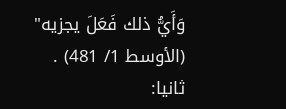وَأَيُّ ذلك فَعَلَ يجزيه" (الأوسط 1/ 481) .
ثانيا: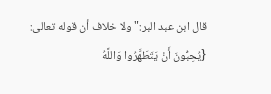قال ابن عبد البر:"ولا خلاف أن قوله تعالى: {يُحِبُّونَ أَنْ يَتَطَهَّرُوا وَاللَّهُ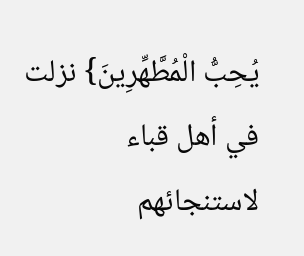يُحِبُّ الْمُطَّهِّرِينَ} نزلت في أهل قباء لاستنجائهم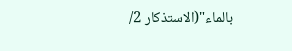بالماء"(الاستذكار 2/